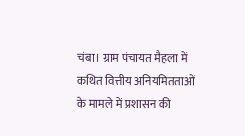चंबा। ग्राम पंचायत मैहला में कथित वित्तीय अनियमितताओं के मामले में प्रशासन की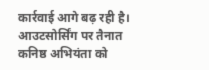कार्रवाई आगे बढ़ रही है।
आउटसोर्सिंग पर तैनात कनिष्ठ अभियंता को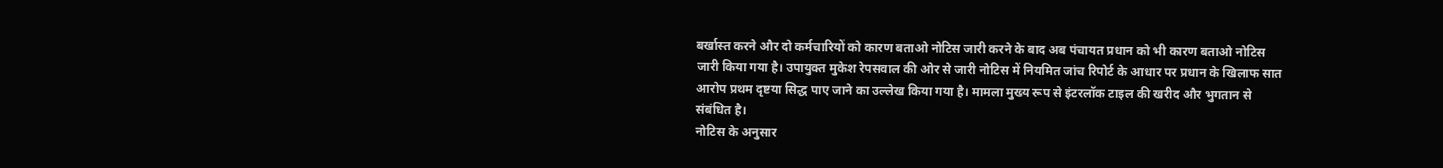बर्खास्त करने और दो कर्मचारियों को कारण बताओ नोटिस जारी करने के बाद अब पंचायत प्रधान को भी कारण बताओ नोटिस जारी किया गया है। उपायुक्त मुकेश रेपसवाल की ओर से जारी नोटिस में नियमित जांच रिपोर्ट के आधार पर प्रधान के खिलाफ सात आरोप प्रथम दृष्टया सिद्ध पाए जाने का उल्लेख किया गया है। मामला मुख्य रूप से इंटरलॉक टाइल की खरीद और भुगतान से संबंधित है।
नोटिस के अनुसार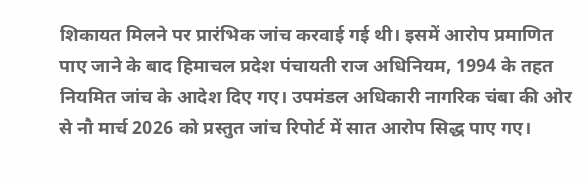शिकायत मिलने पर प्रारंभिक जांच करवाई गई थी। इसमें आरोप प्रमाणित पाए जाने के बाद हिमाचल प्रदेश पंचायती राज अधिनियम, 1994 के तहत नियमित जांच के आदेश दिए गए। उपमंडल अधिकारी नागरिक चंबा की ओर से नौ मार्च 2026 को प्रस्तुत जांच रिपोर्ट में सात आरोप सिद्ध पाए गए।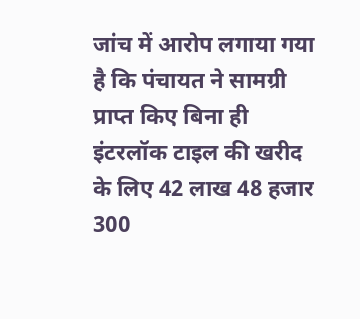जांच में आरोप लगाया गया है कि पंचायत ने सामग्री प्राप्त किए बिना ही इंटरलॉक टाइल की खरीद के लिए 42 लाख 48 हजार 300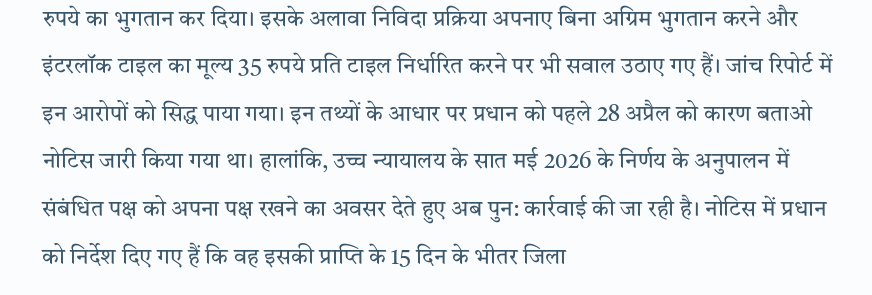रुपये का भुगतान कर दिया। इसके अलावा निविदा प्रक्रिया अपनाए बिना अग्रिम भुगतान करने और इंटरलॉक टाइल का मूल्य 35 रुपये प्रति टाइल निर्धारित करने पर भी सवाल उठाए गए हैं। जांच रिपोर्ट में इन आरोपों को सिद्ध पाया गया। इन तथ्यों के आधार पर प्रधान को पहले 28 अप्रैल को कारण बताओ नोटिस जारी किया गया था। हालांकि, उच्च न्यायालय के सात मई 2026 के निर्णय के अनुपालन में संबंधित पक्ष को अपना पक्ष रखने का अवसर देते हुए अब पुन: कार्रवाई की जा रही है। नोटिस में प्रधान को निर्देश दिए गए हैं कि वह इसकी प्राप्ति के 15 दिन के भीतर जिला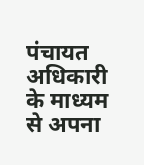पंचायत अधिकारी के माध्यम से अपना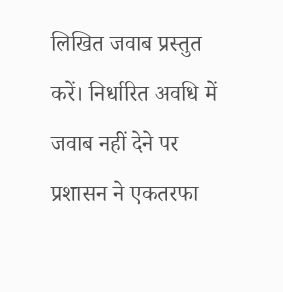लिखित जवाब प्रस्तुत करें। निर्धारित अवधि में जवाब नहीं देने पर प्रशासन ने एकतरफा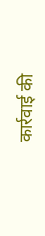कार्रवाई की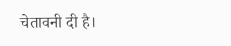चेतावनी दी है।